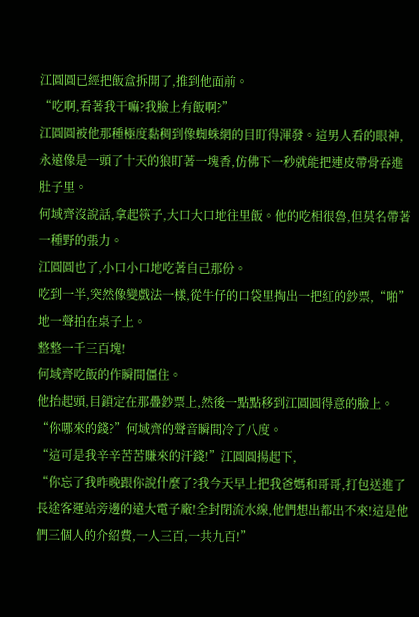江圓圓已經把飯盒拆開了,推到他面前。
“吃啊,看著我干嘛?我臉上有飯啊?”
江圓圓被他那種極度黏稠到像蜘蛛網的目盯得渾發。這男人看的眼神,永遠像是一頭了十天的狼盯著一塊香,仿佛下一秒就能把連皮帶骨吞進肚子里。
何域齊沒說話,拿起筷子,大口大口地往里飯。他的吃相很魯,但莫名帶著一種野的張力。
江圓圓也了,小口小口地吃著自己那份。
吃到一半,突然像變戲法一樣,從牛仔的口袋里掏出一把紅的鈔票,“啪”地一聲拍在桌子上。
整整一千三百塊!
何域齊吃飯的作瞬間僵住。
他抬起頭,目鎖定在那疊鈔票上,然後一點點移到江圓圓得意的臉上。
“你哪來的錢?”何域齊的聲音瞬間冷了八度。
“這可是我辛辛苦苦賺來的汗錢!”江圓圓揚起下,
“你忘了我昨晚跟你說什麼了?我今天早上把我爸媽和哥哥,打包送進了長途客運站旁邊的遠大電子廠!全封閉流水線,他們想出都出不來!這是他們三個人的介紹費,一人三百,一共九百!”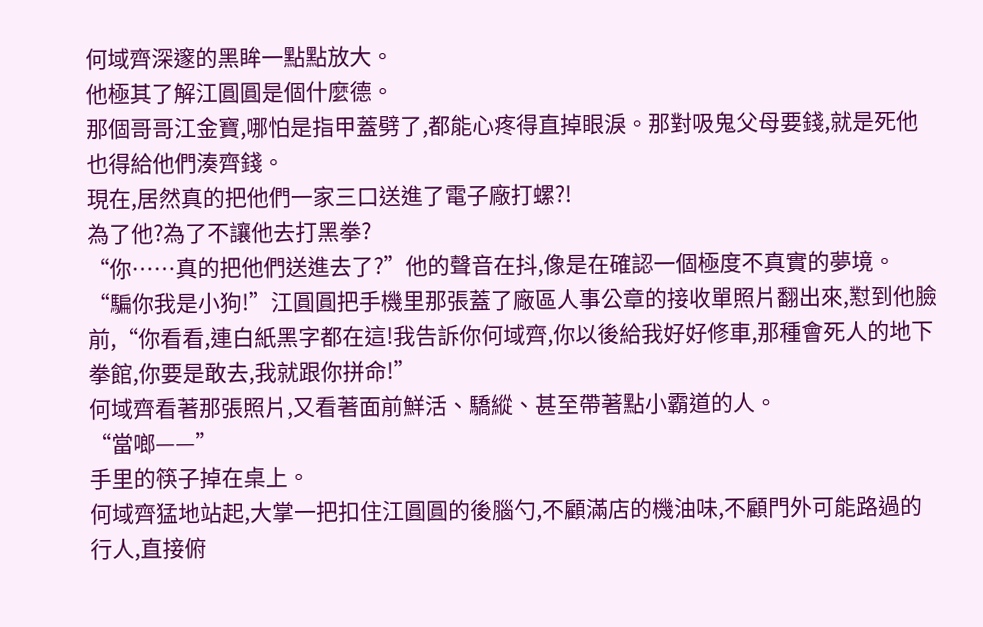何域齊深邃的黑眸一點點放大。
他極其了解江圓圓是個什麼德。
那個哥哥江金寶,哪怕是指甲蓋劈了,都能心疼得直掉眼淚。那對吸鬼父母要錢,就是死他也得給他們湊齊錢。
現在,居然真的把他們一家三口送進了電子廠打螺?!
為了他?為了不讓他去打黑拳?
“你……真的把他們送進去了?”他的聲音在抖,像是在確認一個極度不真實的夢境。
“騙你我是小狗!”江圓圓把手機里那張蓋了廠區人事公章的接收單照片翻出來,懟到他臉前,“你看看,連白紙黑字都在這!我告訴你何域齊,你以後給我好好修車,那種會死人的地下拳館,你要是敢去,我就跟你拼命!”
何域齊看著那張照片,又看著面前鮮活、驕縱、甚至帶著點小霸道的人。
“當啷——”
手里的筷子掉在桌上。
何域齊猛地站起,大掌一把扣住江圓圓的後腦勺,不顧滿店的機油味,不顧門外可能路過的行人,直接俯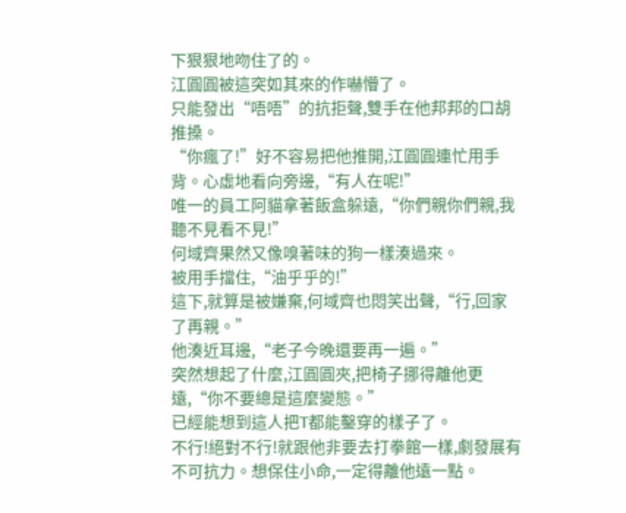下狠狠地吻住了的。
江圓圓被這突如其來的作嚇懵了。
只能發出“唔唔”的抗拒聲,雙手在他邦邦的口胡推搡。
“你瘋了!”好不容易把他推開,江圓圓連忙用手背。心虛地看向旁邊,“有人在呢!”
唯一的員工阿貓拿著飯盒躲遠,“你們親你們親,我聽不見看不見!”
何域齊果然又像嗅著味的狗一樣湊過來。
被用手擋住,“油乎乎的!”
這下,就算是被嫌棄,何域齊也悶笑出聲,“行,回家了再親。”
他湊近耳邊,“老子今晚還要再一遍。”
突然想起了什麼,江圓圓夾,把椅子挪得離他更遠,“你不要總是這麼變態。”
已經能想到這人把T都能鑿穿的樣子了。
不行!絕對不行!就跟他非要去打拳館一樣,劇發展有不可抗力。想保住小命,一定得離他遠一點。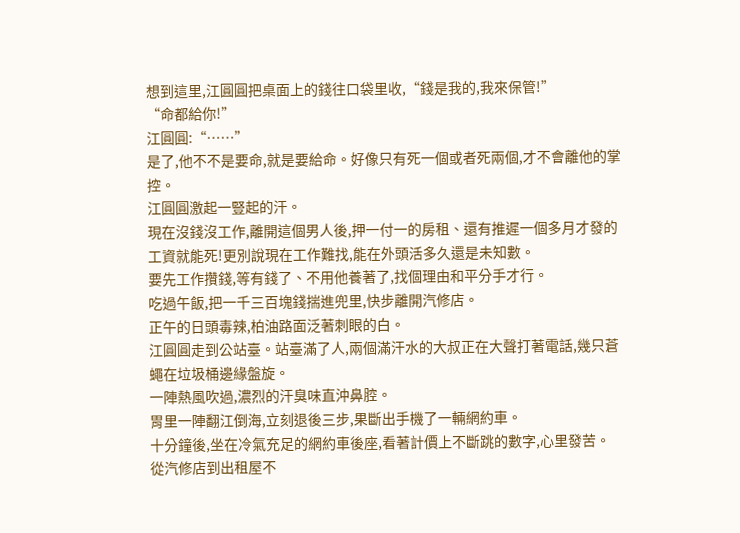想到這里,江圓圓把桌面上的錢往口袋里收,“錢是我的,我來保管!”
“命都給你!”
江圓圓:“……”
是了,他不不是要命,就是要給命。好像只有死一個或者死兩個,才不會離他的掌控。
江圓圓激起一豎起的汗。
現在沒錢沒工作,離開這個男人後,押一付一的房租、還有推遲一個多月才發的工資就能死!更別說現在工作難找,能在外頭活多久還是未知數。
要先工作攢錢,等有錢了、不用他養著了,找個理由和平分手才行。
吃過午飯,把一千三百塊錢揣進兜里,快步離開汽修店。
正午的日頭毒辣,柏油路面泛著刺眼的白。
江圓圓走到公站臺。站臺滿了人,兩個滿汗水的大叔正在大聲打著電話,幾只蒼蠅在垃圾桶邊緣盤旋。
一陣熱風吹過,濃烈的汗臭味直沖鼻腔。
胃里一陣翻江倒海,立刻退後三步,果斷出手機了一輛網約車。
十分鐘後,坐在冷氣充足的網約車後座,看著計價上不斷跳的數字,心里發苦。
從汽修店到出租屋不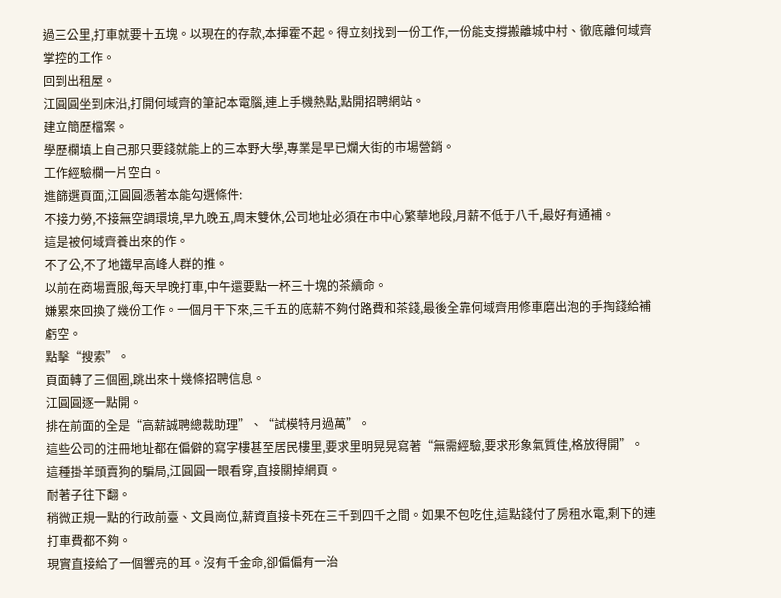過三公里,打車就要十五塊。以現在的存款,本揮霍不起。得立刻找到一份工作,一份能支撐搬離城中村、徹底離何域齊掌控的工作。
回到出租屋。
江圓圓坐到床沿,打開何域齊的筆記本電腦,連上手機熱點,點開招聘網站。
建立簡歷檔案。
學歷欄填上自己那只要錢就能上的三本野大學,專業是早已爛大街的市場營銷。
工作經驗欄一片空白。
進篩選頁面,江圓圓憑著本能勾選條件:
不接力勞,不接無空調環境,早九晚五,周末雙休,公司地址必須在市中心繁華地段,月薪不低于八千,最好有通補。
這是被何域齊養出來的作。
不了公,不了地鐵早高峰人群的推。
以前在商場賣服,每天早晚打車,中午還要點一杯三十塊的茶續命。
嫌累來回換了幾份工作。一個月干下來,三千五的底薪不夠付路費和茶錢,最後全靠何域齊用修車磨出泡的手掏錢給補虧空。
點擊“搜索”。
頁面轉了三個圈,跳出來十幾條招聘信息。
江圓圓逐一點開。
排在前面的全是“高薪誠聘總裁助理”、“試模特月過萬”。
這些公司的注冊地址都在偏僻的寫字樓甚至居民樓里,要求里明晃晃寫著“無需經驗,要求形象氣質佳,格放得開”。
這種掛羊頭賣狗的騙局,江圓圓一眼看穿,直接關掉網頁。
耐著子往下翻。
稍微正規一點的行政前臺、文員崗位,薪資直接卡死在三千到四千之間。如果不包吃住,這點錢付了房租水電,剩下的連打車費都不夠。
現實直接給了一個響亮的耳。沒有千金命,卻偏偏有一治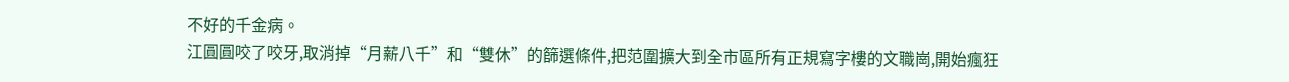不好的千金病。
江圓圓咬了咬牙,取消掉“月薪八千”和“雙休”的篩選條件,把范圍擴大到全市區所有正規寫字樓的文職崗,開始瘋狂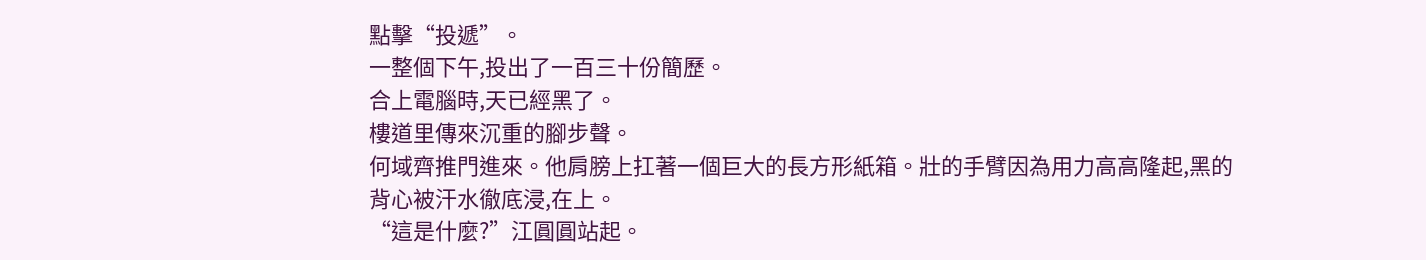點擊“投遞”。
一整個下午,投出了一百三十份簡歷。
合上電腦時,天已經黑了。
樓道里傳來沉重的腳步聲。
何域齊推門進來。他肩膀上扛著一個巨大的長方形紙箱。壯的手臂因為用力高高隆起,黑的背心被汗水徹底浸,在上。
“這是什麼?”江圓圓站起。